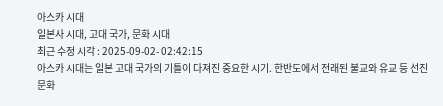아스카 시대
일본사 시대, 고대 국가, 문화 시대
최근 수정 시각 : 2025-09-02- 02:42:15
아스카 시대는 일본 고대 국가의 기틀이 다져진 중요한 시기. 한반도에서 전래된 불교와 유교 등 선진 문화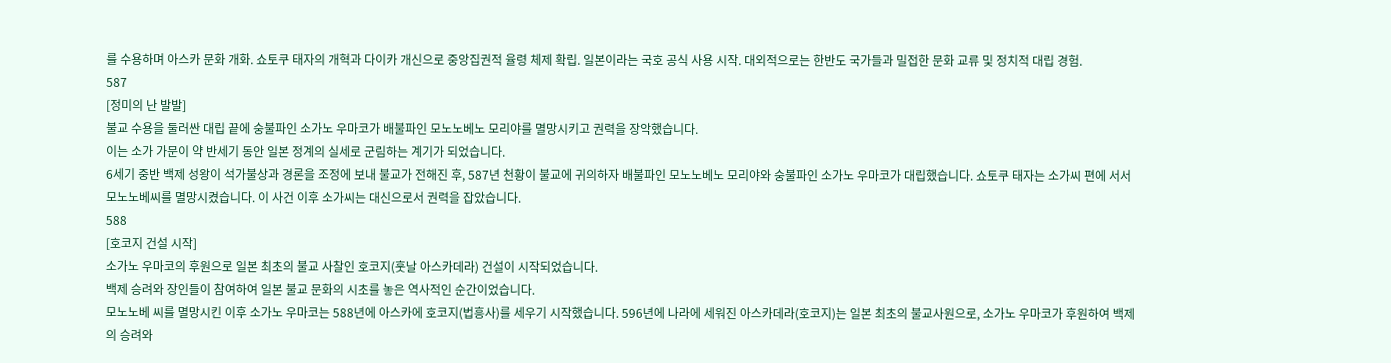를 수용하며 아스카 문화 개화. 쇼토쿠 태자의 개혁과 다이카 개신으로 중앙집권적 율령 체제 확립. 일본이라는 국호 공식 사용 시작. 대외적으로는 한반도 국가들과 밀접한 문화 교류 및 정치적 대립 경험.
587
[정미의 난 발발]
불교 수용을 둘러싼 대립 끝에 숭불파인 소가노 우마코가 배불파인 모노노베노 모리야를 멸망시키고 권력을 장악했습니다.
이는 소가 가문이 약 반세기 동안 일본 정계의 실세로 군림하는 계기가 되었습니다.
6세기 중반 백제 성왕이 석가불상과 경론을 조정에 보내 불교가 전해진 후, 587년 천황이 불교에 귀의하자 배불파인 모노노베노 모리야와 숭불파인 소가노 우마코가 대립했습니다. 쇼토쿠 태자는 소가씨 편에 서서 모노노베씨를 멸망시켰습니다. 이 사건 이후 소가씨는 대신으로서 권력을 잡았습니다.
588
[호코지 건설 시작]
소가노 우마코의 후원으로 일본 최초의 불교 사찰인 호코지(훗날 아스카데라) 건설이 시작되었습니다.
백제 승려와 장인들이 참여하여 일본 불교 문화의 시초를 놓은 역사적인 순간이었습니다.
모노노베 씨를 멸망시킨 이후 소가노 우마코는 588년에 아스카에 호코지(법흥사)를 세우기 시작했습니다. 596년에 나라에 세워진 아스카데라(호코지)는 일본 최초의 불교사원으로, 소가노 우마코가 후원하여 백제의 승려와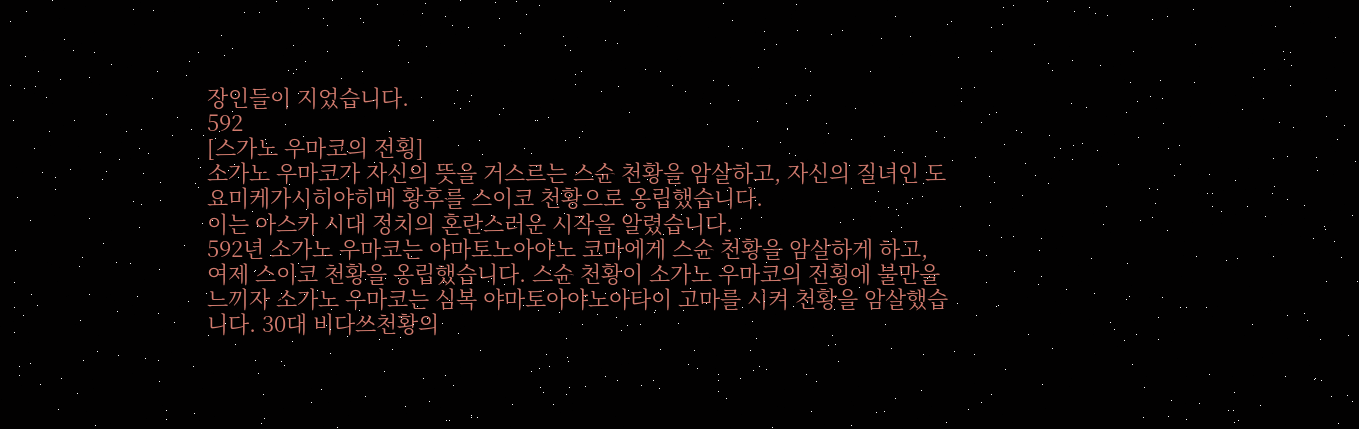장인들이 지었습니다.
592
[스가노 우마코의 전횡]
소가노 우마코가 자신의 뜻을 거스르는 스슌 천황을 암살하고, 자신의 질녀인 도요미케가시히야히메 황후를 스이코 천황으로 옹립했습니다.
이는 아스카 시대 정치의 혼란스러운 시작을 알렸습니다.
592년 소가노 우마코는 야마토노아야노 코마에게 스슌 천황을 암살하게 하고, 여제 스이코 천황을 옹립했습니다. 스슌 천황이 소가노 우마코의 전횡에 불만을 느끼자 소가노 우마코는 심복 야마토아야노아타이 고마를 시켜 천황을 암살했습니다. 30대 비다쓰천황의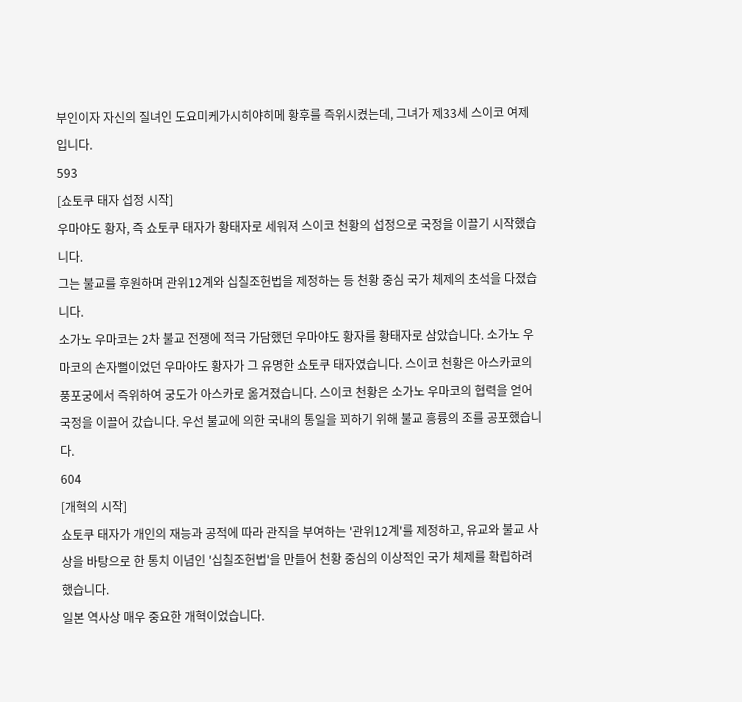부인이자 자신의 질녀인 도요미케가시히야히메 황후를 즉위시켰는데, 그녀가 제33세 스이코 여제입니다.
593
[쇼토쿠 태자 섭정 시작]
우마야도 황자, 즉 쇼토쿠 태자가 황태자로 세워져 스이코 천황의 섭정으로 국정을 이끌기 시작했습니다.
그는 불교를 후원하며 관위12계와 십칠조헌법을 제정하는 등 천황 중심 국가 체제의 초석을 다졌습니다.
소가노 우마코는 2차 불교 전쟁에 적극 가담했던 우마야도 황자를 황태자로 삼았습니다. 소가노 우마코의 손자뻘이었던 우마야도 황자가 그 유명한 쇼토쿠 태자였습니다. 스이코 천황은 아스카쿄의 풍포궁에서 즉위하여 궁도가 아스카로 옮겨졌습니다. 스이코 천황은 소가노 우마코의 협력을 얻어 국정을 이끌어 갔습니다. 우선 불교에 의한 국내의 통일을 꾀하기 위해 불교 흥륭의 조를 공포했습니다.
604
[개혁의 시작]
쇼토쿠 태자가 개인의 재능과 공적에 따라 관직을 부여하는 '관위12계'를 제정하고, 유교와 불교 사상을 바탕으로 한 통치 이념인 '십칠조헌법'을 만들어 천황 중심의 이상적인 국가 체제를 확립하려 했습니다.
일본 역사상 매우 중요한 개혁이었습니다.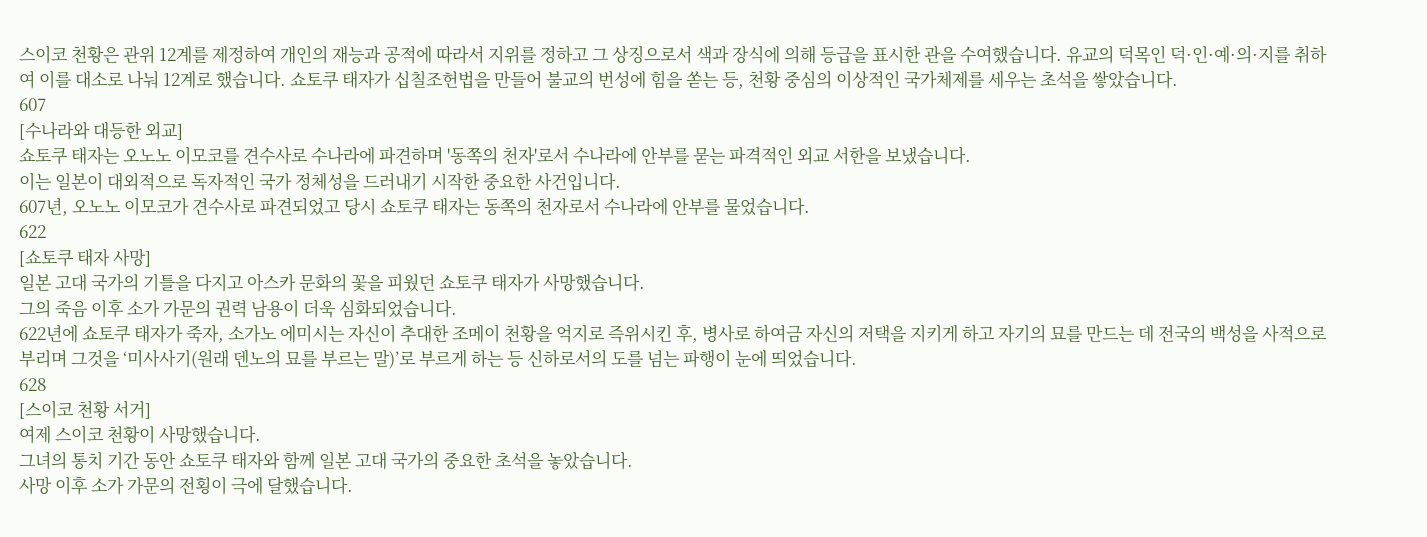스이코 천황은 관위 12계를 제정하여 개인의 재능과 공적에 따라서 지위를 정하고 그 상징으로서 색과 장식에 의해 등급을 표시한 관을 수여했습니다. 유교의 덕목인 덕·인·예·의·지를 취하여 이를 대소로 나눠 12계로 했습니다. 쇼토쿠 태자가 십칠조헌법을 만들어 불교의 번성에 힘을 쏟는 등, 천황 중심의 이상적인 국가체제를 세우는 초석을 쌓았습니다.
607
[수나라와 대등한 외교]
쇼토쿠 태자는 오노노 이모코를 견수사로 수나라에 파견하며 '동쪽의 천자'로서 수나라에 안부를 묻는 파격적인 외교 서한을 보냈습니다.
이는 일본이 대외적으로 독자적인 국가 정체성을 드러내기 시작한 중요한 사건입니다.
607년, 오노노 이모코가 견수사로 파견되었고 당시 쇼토쿠 태자는 동쪽의 천자로서 수나라에 안부를 물었습니다.
622
[쇼토쿠 태자 사망]
일본 고대 국가의 기틀을 다지고 아스카 문화의 꽃을 피웠던 쇼토쿠 태자가 사망했습니다.
그의 죽음 이후 소가 가문의 권력 남용이 더욱 심화되었습니다.
622년에 쇼토쿠 태자가 죽자, 소가노 에미시는 자신이 추대한 조메이 천황을 억지로 즉위시킨 후, 병사로 하여금 자신의 저택을 지키게 하고 자기의 묘를 만드는 데 전국의 백성을 사적으로 부리며 그것을 ‘미사사기(원래 덴노의 묘를 부르는 말)’로 부르게 하는 등 신하로서의 도를 넘는 파행이 눈에 띄었습니다.
628
[스이코 천황 서거]
여제 스이코 천황이 사망했습니다.
그녀의 통치 기간 동안 쇼토쿠 태자와 함께 일본 고대 국가의 중요한 초석을 놓았습니다.
사망 이후 소가 가문의 전횡이 극에 달했습니다.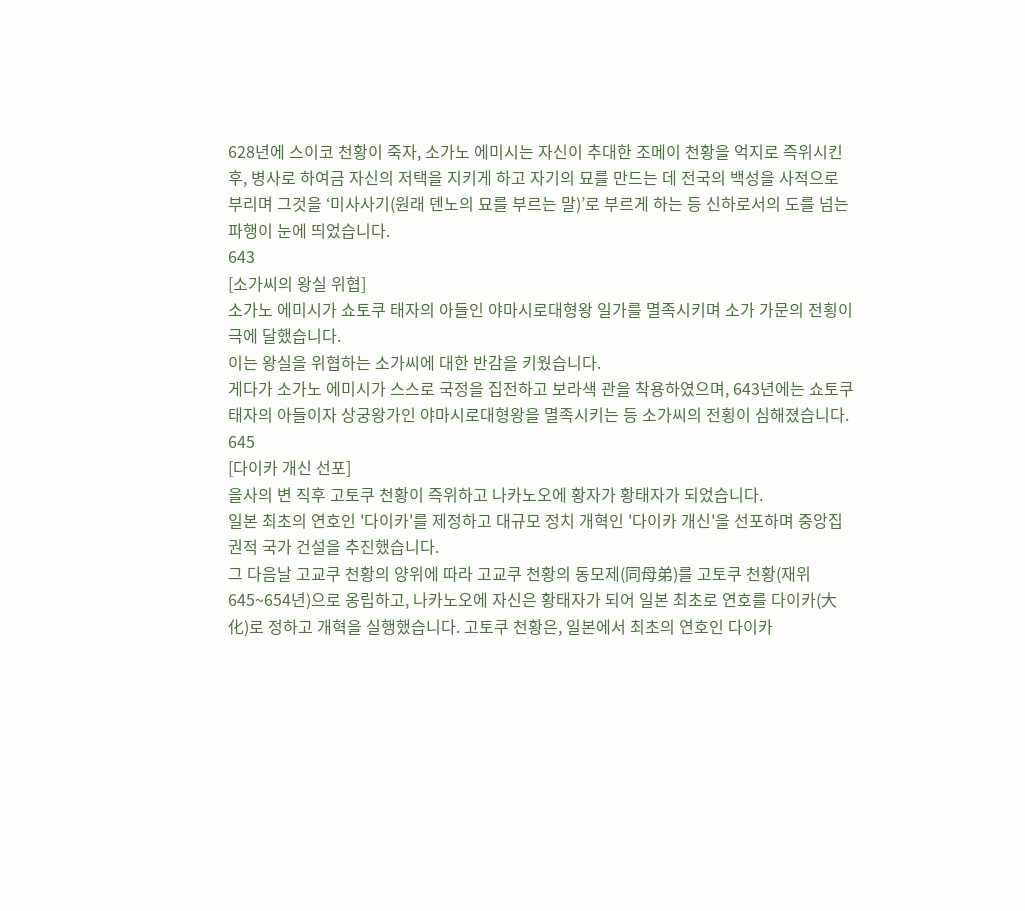628년에 스이코 천황이 죽자, 소가노 에미시는 자신이 추대한 조메이 천황을 억지로 즉위시킨 후, 병사로 하여금 자신의 저택을 지키게 하고 자기의 묘를 만드는 데 전국의 백성을 사적으로 부리며 그것을 ‘미사사기(원래 덴노의 묘를 부르는 말)’로 부르게 하는 등 신하로서의 도를 넘는 파행이 눈에 띄었습니다.
643
[소가씨의 왕실 위협]
소가노 에미시가 쇼토쿠 태자의 아들인 야마시로대형왕 일가를 멸족시키며 소가 가문의 전횡이 극에 달했습니다.
이는 왕실을 위협하는 소가씨에 대한 반감을 키웠습니다.
게다가 소가노 에미시가 스스로 국정을 집전하고 보라색 관을 착용하였으며, 643년에는 쇼토쿠 태자의 아들이자 상궁왕가인 야마시로대형왕을 멸족시키는 등 소가씨의 전횡이 심해졌습니다.
645
[다이카 개신 선포]
을사의 변 직후 고토쿠 천황이 즉위하고 나카노오에 황자가 황태자가 되었습니다.
일본 최초의 연호인 '다이카'를 제정하고 대규모 정치 개혁인 '다이카 개신'을 선포하며 중앙집권적 국가 건설을 추진했습니다.
그 다음날 고교쿠 천황의 양위에 따라 고교쿠 천황의 동모제(同母弟)를 고토쿠 천황(재위 645~654년)으로 옹립하고, 나카노오에 자신은 황태자가 되어 일본 최초로 연호를 다이카(大化)로 정하고 개혁을 실행했습니다. 고토쿠 천황은, 일본에서 최초의 연호인 다이카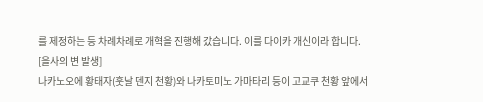를 제정하는 등 차례차례로 개혁을 진행해 갔습니다. 이를 다이카 개신이라 합니다.
[을사의 변 발생]
나카노오에 황태자(훗날 덴지 천황)와 나카토미노 가마타리 등이 고교쿠 천황 앞에서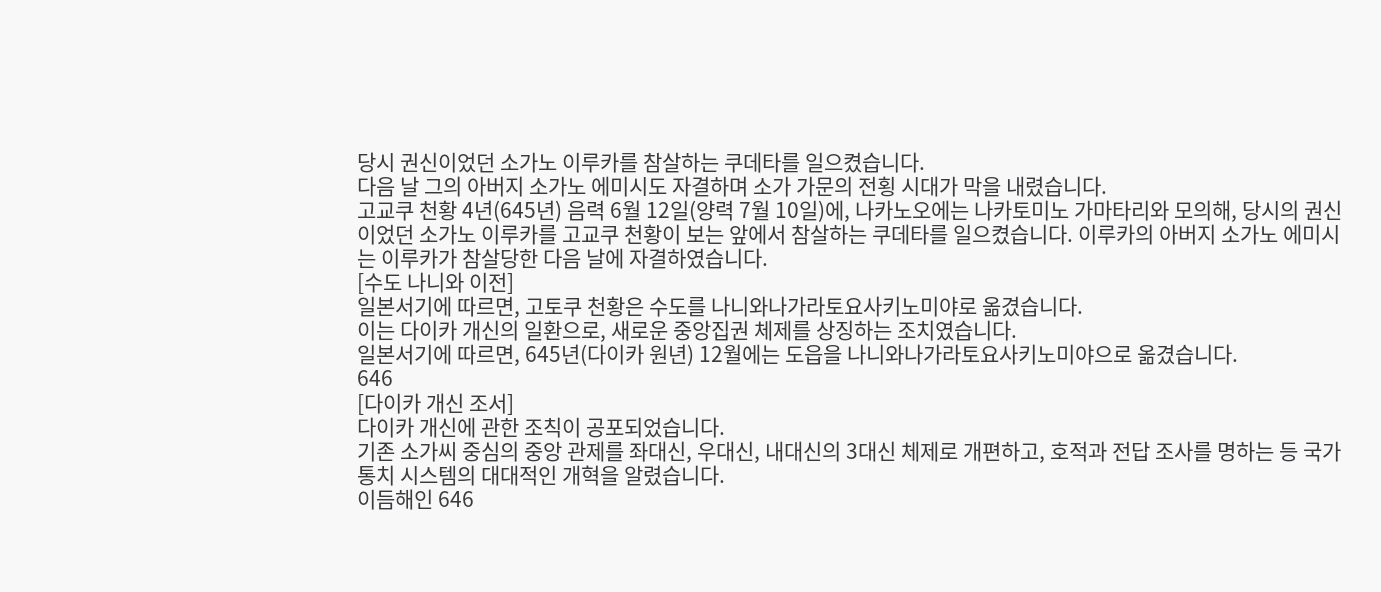당시 권신이었던 소가노 이루카를 참살하는 쿠데타를 일으켰습니다.
다음 날 그의 아버지 소가노 에미시도 자결하며 소가 가문의 전횡 시대가 막을 내렸습니다.
고교쿠 천황 4년(645년) 음력 6월 12일(양력 7월 10일)에, 나카노오에는 나카토미노 가마타리와 모의해, 당시의 권신이었던 소가노 이루카를 고교쿠 천황이 보는 앞에서 참살하는 쿠데타를 일으켰습니다. 이루카의 아버지 소가노 에미시는 이루카가 참살당한 다음 날에 자결하였습니다.
[수도 나니와 이전]
일본서기에 따르면, 고토쿠 천황은 수도를 나니와나가라토요사키노미야로 옮겼습니다.
이는 다이카 개신의 일환으로, 새로운 중앙집권 체제를 상징하는 조치였습니다.
일본서기에 따르면, 645년(다이카 원년) 12월에는 도읍을 나니와나가라토요사키노미야으로 옮겼습니다.
646
[다이카 개신 조서]
다이카 개신에 관한 조칙이 공포되었습니다.
기존 소가씨 중심의 중앙 관제를 좌대신, 우대신, 내대신의 3대신 체제로 개편하고, 호적과 전답 조사를 명하는 등 국가 통치 시스템의 대대적인 개혁을 알렸습니다.
이듬해인 646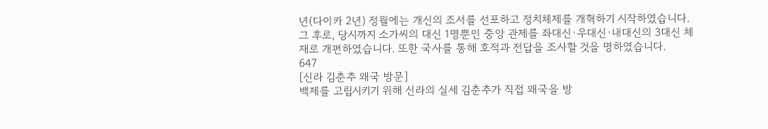년(다이카 2년) 정월에는 개신의 조서를 선포하고 정치체제를 개혁하기 시작하였습니다. 그 후로, 당시까지 소가씨의 대신 1명뿐인 중앙 관제를 좌대신·우대신·내대신의 3대신 체재로 개편하였습니다. 또한 국사를 통해 호적과 전답을 조사할 것을 명하였습니다.
647
[신라 김춘추 왜국 방문]
백제를 고립시키기 위해 신라의 실세 김춘추가 직접 왜국을 방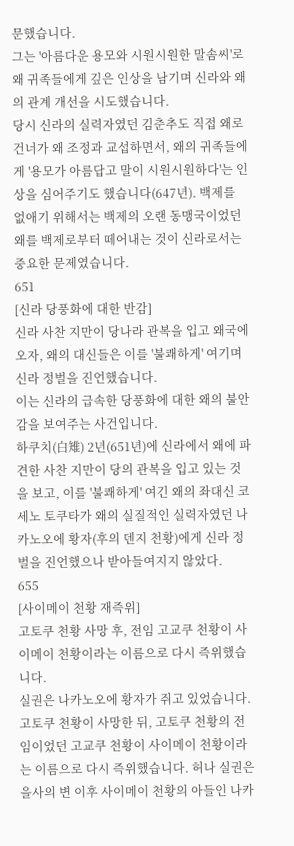문했습니다.
그는 '아름다운 용모와 시원시원한 말솜씨'로 왜 귀족들에게 깊은 인상을 남기며 신라와 왜의 관계 개선을 시도했습니다.
당시 신라의 실력자였던 김춘추도 직접 왜로 건너가 왜 조정과 교섭하면서, 왜의 귀족들에게 '용모가 아름답고 말이 시원시원하다'는 인상을 심어주기도 했습니다(647년). 백제를 없애기 위해서는 백제의 오랜 동맹국이었던 왜를 백제로부터 떼어내는 것이 신라로서는 중요한 문제였습니다.
651
[신라 당풍화에 대한 반감]
신라 사찬 지만이 당나라 관복을 입고 왜국에 오자, 왜의 대신들은 이를 '불쾌하게' 여기며 신라 정벌을 진언했습니다.
이는 신라의 급속한 당풍화에 대한 왜의 불안감을 보여주는 사건입니다.
하쿠치(白雉) 2년(651년)에 신라에서 왜에 파견한 사찬 지만이 당의 관복을 입고 있는 것을 보고, 이를 '불쾌하게' 여긴 왜의 좌대신 코세노 토쿠타가 왜의 실질적인 실력자였던 나카노오에 황자(후의 덴지 천황)에게 신라 정벌을 진언했으나 받아들여지지 않았다.
655
[사이메이 천황 재즉위]
고토쿠 천황 사망 후, 전임 고교쿠 천황이 사이메이 천황이라는 이름으로 다시 즉위했습니다.
실권은 나카노오에 황자가 쥐고 있었습니다.
고토쿠 천황이 사망한 뒤, 고토쿠 천황의 전임이었던 고교쿠 천황이 사이메이 천황이라는 이름으로 다시 즉위했습니다. 허나 실권은 을사의 변 이후 사이메이 천황의 아들인 나카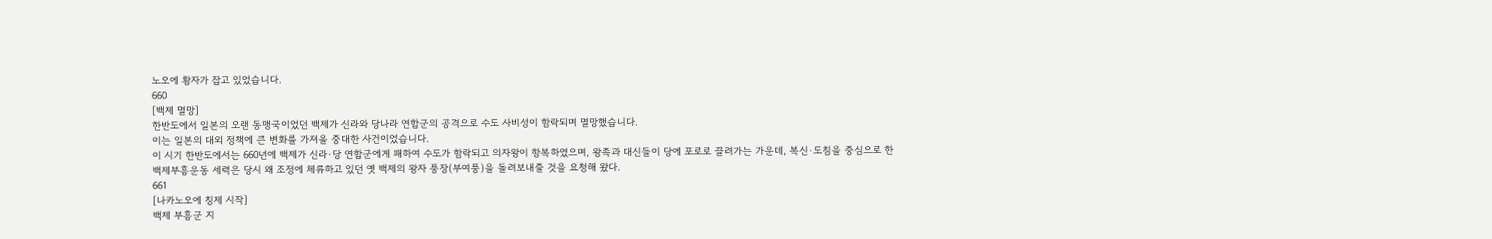노오에 황자가 잡고 있었습니다.
660
[백제 멸망]
한반도에서 일본의 오랜 동맹국이었던 백제가 신라와 당나라 연합군의 공격으로 수도 사비성이 함락되며 멸망했습니다.
이는 일본의 대외 정책에 큰 변화를 가져올 중대한 사건이었습니다.
이 시기 한반도에서는 660년에 백제가 신라·당 연합군에게 패하여 수도가 함락되고 의자왕이 항복하였으며, 왕족과 대신들이 당에 포로로 끌려가는 가운데, 복신·도침을 중심으로 한 백제부흥운동 세력은 당시 왜 조정에 체류하고 있던 옛 백제의 왕자 풍장(부여풍)을 돌려보내줄 것을 요청해 왔다.
661
[나카노오에 칭제 시작]
백제 부흥군 지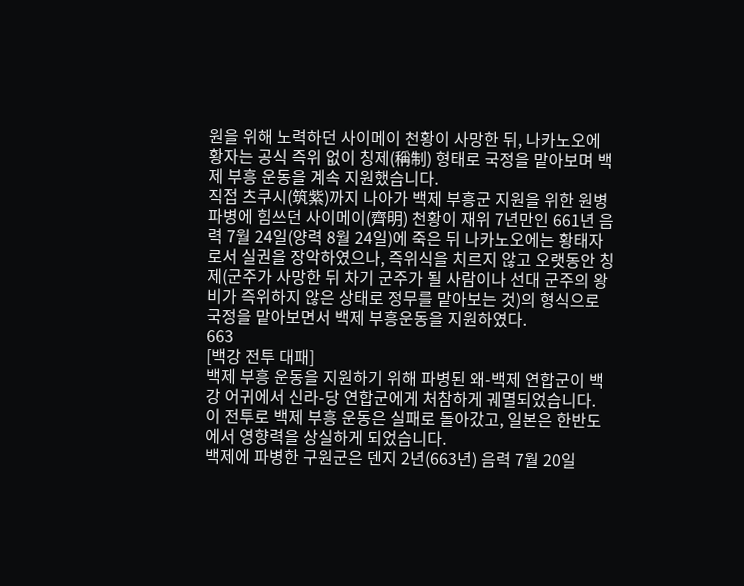원을 위해 노력하던 사이메이 천황이 사망한 뒤, 나카노오에 황자는 공식 즉위 없이 칭제(稱制) 형태로 국정을 맡아보며 백제 부흥 운동을 계속 지원했습니다.
직접 츠쿠시(筑紫)까지 나아가 백제 부흥군 지원을 위한 원병 파병에 힘쓰던 사이메이(齊明) 천황이 재위 7년만인 661년 음력 7월 24일(양력 8월 24일)에 죽은 뒤 나카노오에는 황태자로서 실권을 장악하였으나, 즉위식을 치르지 않고 오랫동안 칭제(군주가 사망한 뒤 차기 군주가 될 사람이나 선대 군주의 왕비가 즉위하지 않은 상태로 정무를 맡아보는 것)의 형식으로 국정을 맡아보면서 백제 부흥운동을 지원하였다.
663
[백강 전투 대패]
백제 부흥 운동을 지원하기 위해 파병된 왜-백제 연합군이 백강 어귀에서 신라-당 연합군에게 처참하게 궤멸되었습니다.
이 전투로 백제 부흥 운동은 실패로 돌아갔고, 일본은 한반도에서 영향력을 상실하게 되었습니다.
백제에 파병한 구원군은 덴지 2년(663년) 음력 7월 20일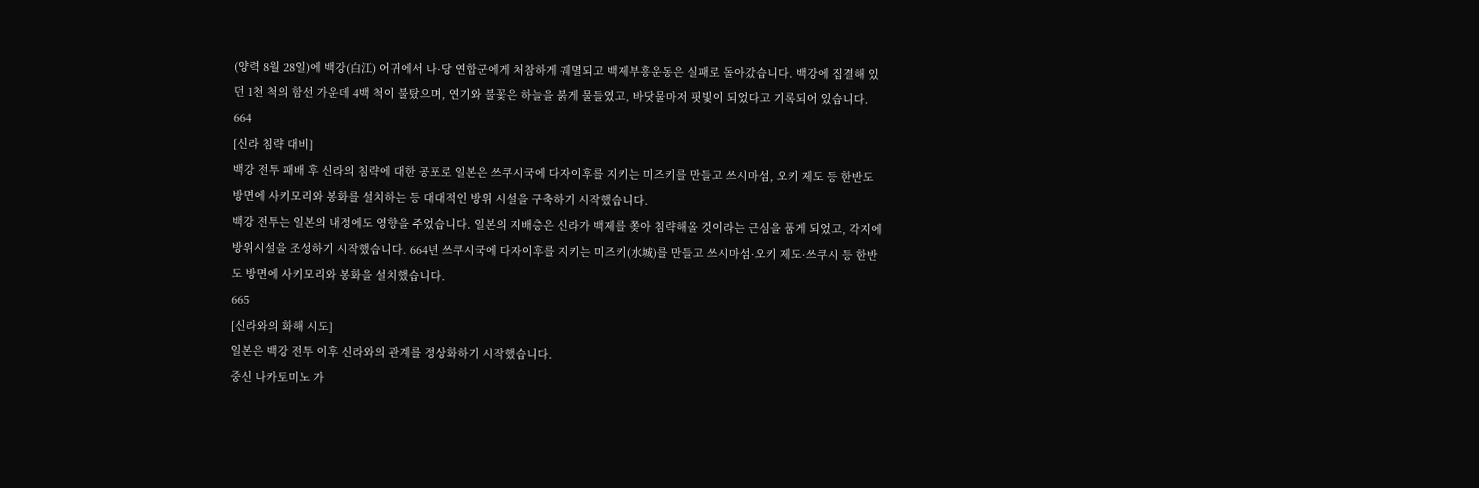(양력 8월 28일)에 백강(白江) 어귀에서 나·당 연합군에게 처참하게 궤멸되고 백제부흥운동은 실패로 돌아갔습니다. 백강에 집결해 있던 1천 척의 함선 가운데 4백 척이 불탔으며, 연기와 불꽃은 하늘을 붉게 물들였고, 바닷물마저 핏빛이 되었다고 기록되어 있습니다.
664
[신라 침략 대비]
백강 전투 패배 후 신라의 침략에 대한 공포로 일본은 쓰쿠시국에 다자이후를 지키는 미즈키를 만들고 쓰시마섬, 오키 제도 등 한반도 방면에 사키모리와 봉화를 설치하는 등 대대적인 방위 시설을 구축하기 시작했습니다.
백강 전투는 일본의 내정에도 영향을 주었습니다. 일본의 지배층은 신라가 백제를 쫒아 침략해올 것이라는 근심을 품게 되었고, 각지에 방위시설을 조성하기 시작했습니다. 664년 쓰쿠시국에 다자이후를 지키는 미즈키(水城)를 만들고 쓰시마섬·오키 제도·쓰쿠시 등 한반도 방면에 사키모리와 봉화을 설치했습니다.
665
[신라와의 화해 시도]
일본은 백강 전투 이후 신라와의 관계를 정상화하기 시작했습니다.
중신 나카토미노 가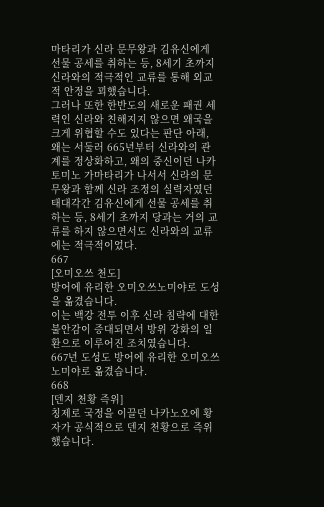마타리가 신라 문무왕과 김유신에게 선물 공세를 취하는 등, 8세기 초까지 신라와의 적극적인 교류를 통해 외교적 안정을 꾀했습니다.
그러나 또한 한반도의 새로운 패권 세력인 신라와 친해지지 않으면 왜국을 크게 위협할 수도 있다는 판단 아래, 왜는 서둘러 665년부터 신라와의 관계를 정상화하고, 왜의 중신이던 나카토미노 가마타리가 나서서 신라의 문무왕과 함께 신라 조정의 실력자였던 태대각간 김유신에게 선물 공세를 취하는 등, 8세기 초까지 당과는 거의 교류를 하지 않으면서도 신라와의 교류에는 적극적이었다.
667
[오미오쓰 천도]
방어에 유리한 오미오쓰노미야로 도성을 옮겼습니다.
이는 백강 전투 이후 신라 침략에 대한 불안감이 증대되면서 방위 강화의 일환으로 이루어진 조치였습니다.
667년 도성도 방어에 유리한 오미오쓰노미야로 옮겼습니다.
668
[덴지 천황 즉위]
칭제로 국정을 이끌던 나카노오에 황자가 공식적으로 덴지 천황으로 즉위했습니다.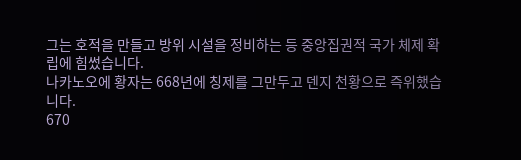그는 호적을 만들고 방위 시설을 정비하는 등 중앙집권적 국가 체제 확립에 힘썼습니다.
나카노오에 황자는 668년에 칭제를 그만두고 덴지 천황으로 즉위했습니다.
670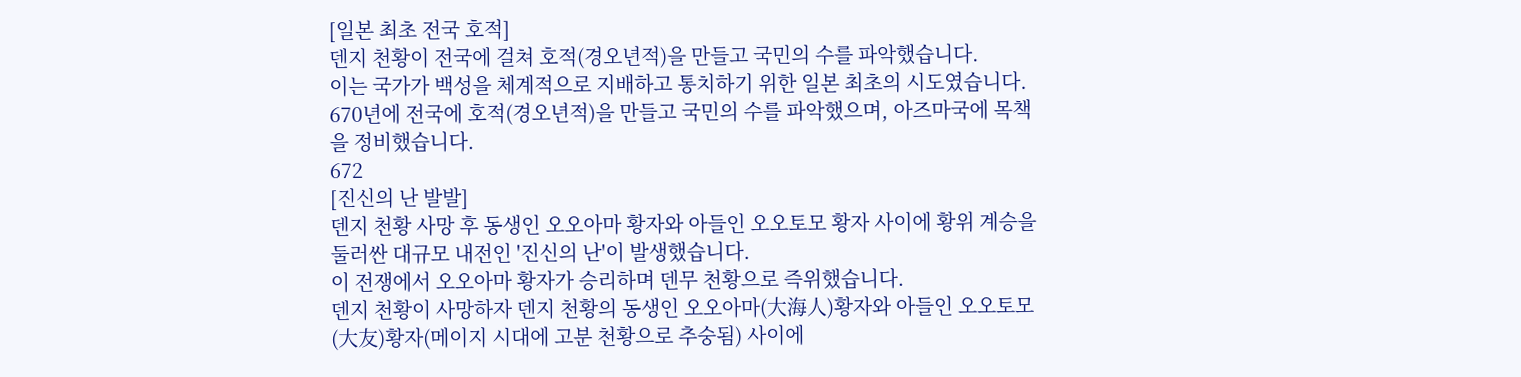[일본 최초 전국 호적]
덴지 천황이 전국에 걸쳐 호적(경오년적)을 만들고 국민의 수를 파악했습니다.
이는 국가가 백성을 체계적으로 지배하고 통치하기 위한 일본 최초의 시도였습니다.
670년에 전국에 호적(경오년적)을 만들고 국민의 수를 파악했으며, 아즈마국에 목책을 정비했습니다.
672
[진신의 난 발발]
덴지 천황 사망 후 동생인 오오아마 황자와 아들인 오오토모 황자 사이에 황위 계승을 둘러싼 대규모 내전인 '진신의 난'이 발생했습니다.
이 전쟁에서 오오아마 황자가 승리하며 덴무 천황으로 즉위했습니다.
덴지 천황이 사망하자 덴지 천황의 동생인 오오아마(大海人)황자와 아들인 오오토모(大友)황자(메이지 시대에 고분 천황으로 추숭됨) 사이에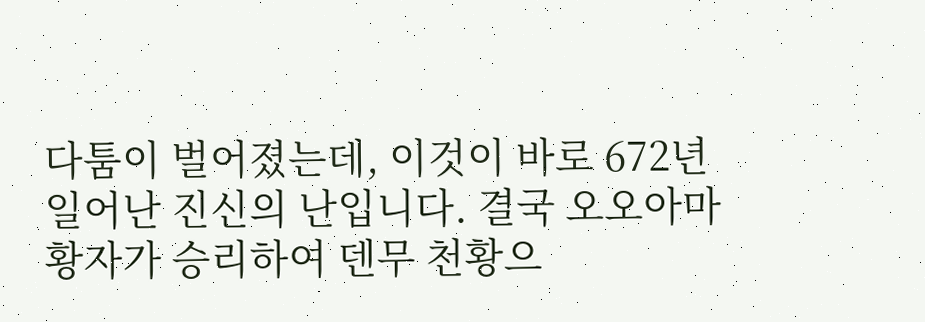다툼이 벌어졌는데, 이것이 바로 672년 일어난 진신의 난입니다. 결국 오오아마황자가 승리하여 덴무 천황으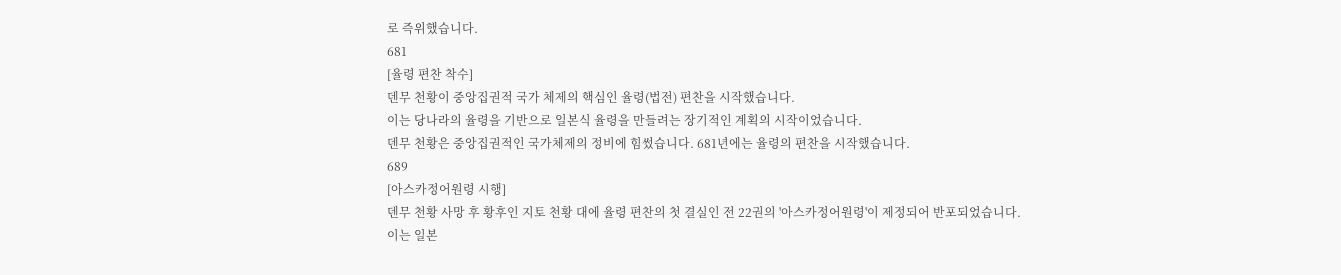로 즉위했습니다.
681
[율령 편찬 착수]
덴무 천황이 중앙집권적 국가 체제의 핵심인 율령(법전) 편찬을 시작했습니다.
이는 당나라의 율령을 기반으로 일본식 율령을 만들려는 장기적인 계획의 시작이었습니다.
덴무 천황은 중앙집권적인 국가체제의 정비에 힘썼습니다. 681년에는 율령의 편찬을 시작했습니다.
689
[아스카정어원령 시행]
덴무 천황 사망 후 황후인 지토 천황 대에 율령 편찬의 첫 결실인 전 22권의 '아스카정어원령'이 제정되어 반포되었습니다.
이는 일본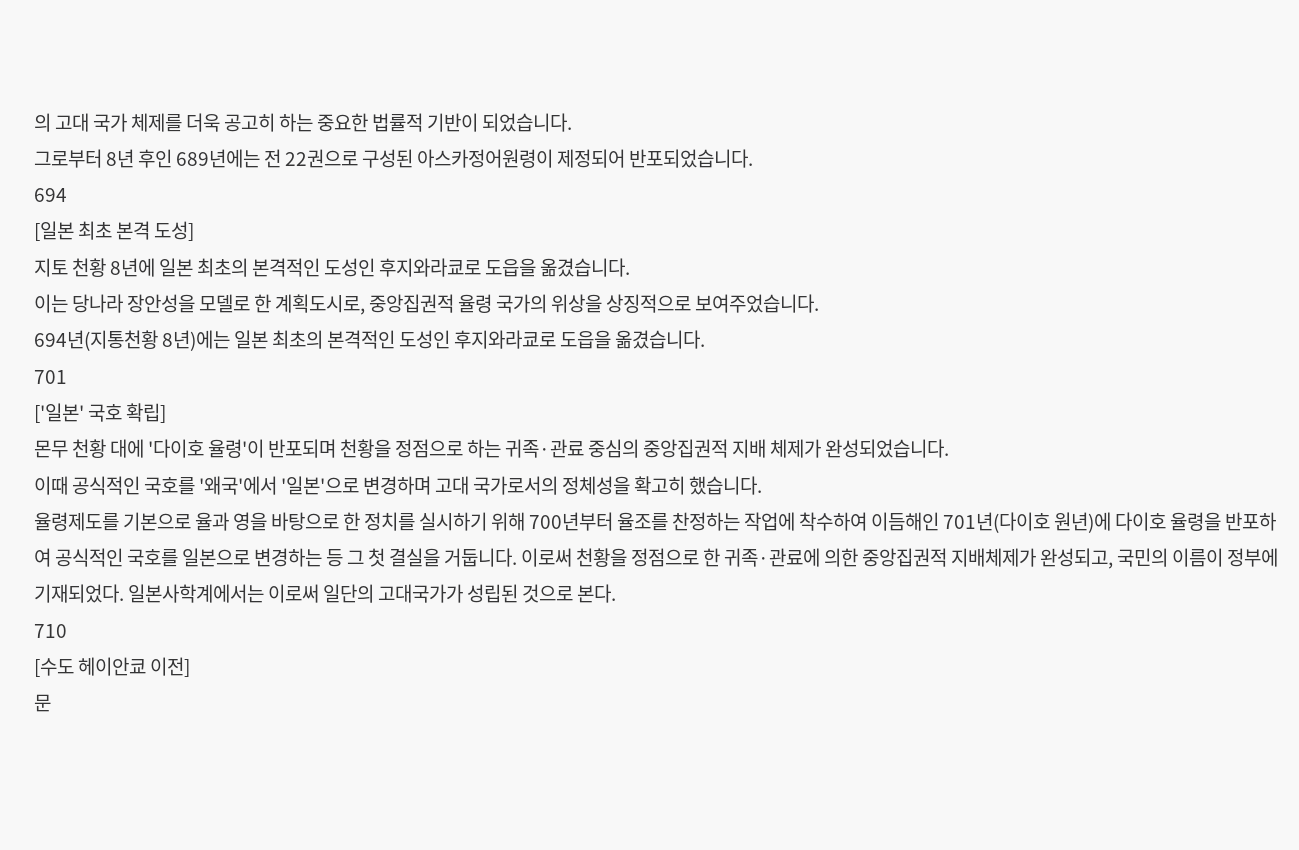의 고대 국가 체제를 더욱 공고히 하는 중요한 법률적 기반이 되었습니다.
그로부터 8년 후인 689년에는 전 22권으로 구성된 아스카정어원령이 제정되어 반포되었습니다.
694
[일본 최초 본격 도성]
지토 천황 8년에 일본 최초의 본격적인 도성인 후지와라쿄로 도읍을 옮겼습니다.
이는 당나라 장안성을 모델로 한 계획도시로, 중앙집권적 율령 국가의 위상을 상징적으로 보여주었습니다.
694년(지통천황 8년)에는 일본 최초의 본격적인 도성인 후지와라쿄로 도읍을 옮겼습니다.
701
['일본' 국호 확립]
몬무 천황 대에 '다이호 율령'이 반포되며 천황을 정점으로 하는 귀족·관료 중심의 중앙집권적 지배 체제가 완성되었습니다.
이때 공식적인 국호를 '왜국'에서 '일본'으로 변경하며 고대 국가로서의 정체성을 확고히 했습니다.
율령제도를 기본으로 율과 영을 바탕으로 한 정치를 실시하기 위해 700년부터 율조를 찬정하는 작업에 착수하여 이듬해인 701년(다이호 원년)에 다이호 율령을 반포하여 공식적인 국호를 일본으로 변경하는 등 그 첫 결실을 거둡니다. 이로써 천황을 정점으로 한 귀족·관료에 의한 중앙집권적 지배체제가 완성되고, 국민의 이름이 정부에 기재되었다. 일본사학계에서는 이로써 일단의 고대국가가 성립된 것으로 본다.
710
[수도 헤이안쿄 이전]
문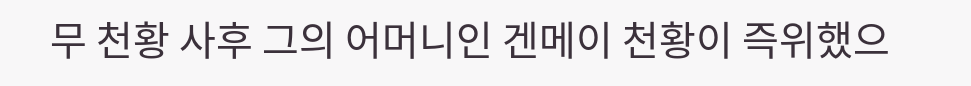무 천황 사후 그의 어머니인 겐메이 천황이 즉위했으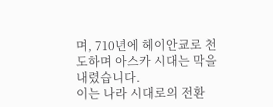며, 710년에 헤이안쿄로 천도하며 아스카 시대는 막을 내렸습니다.
이는 나라 시대로의 전환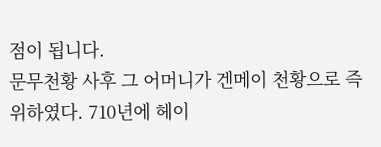점이 됩니다.
문무천황 사후 그 어머니가 겐메이 천황으로 즉위하였다. 710년에 헤이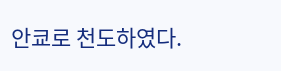안쿄로 천도하였다.